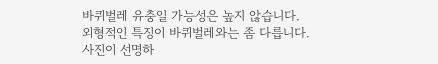바퀴벌레 유충일 가능성은 높지 않습니다.
외형적인 특징이 바퀴벌레와는 좀 다릅니다.
사진이 선명하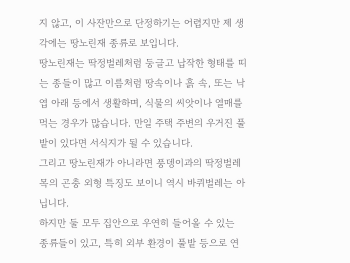지 않고, 이 사잔만으로 단정하기는 어렵지만 제 생각에는 땅노린재 종류로 보입니다.
땅노린재는 딱정벌레처럼 둥글고 납작한 형태를 띠는 종들이 많고 이름처럼 땅속이나 흙 속, 또는 낙엽 아래 등에서 생활하며, 식물의 씨앗이나 열매를 먹는 경우가 많습니다. 만일 주택 주변의 우거진 풀밭이 있다면 서식지가 될 수 있습니다.
그리고 땅노린재가 아니라면 풍뎅이과의 딱정벌레목의 곤충 외형 특징도 보이니 역시 바퀴벌레는 아닙니다.
하지만 둘 모두 집안으로 우연히 들어올 수 있는 종류들이 있고, 특히 외부 환경이 풀밭 등으로 연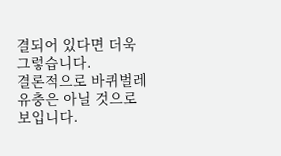결되어 있다면 더욱 그렇습니다.
결론적으로 바퀴벌레 유충은 아닐 것으로 보입니다.